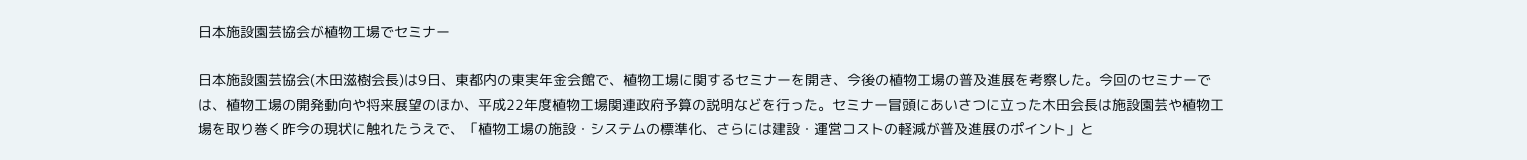日本施設園芸協会が植物工場でセミナー

日本施設園芸協会(木田滋樹会長)は9日、東都内の東実年金会館で、植物工場に関するセミナーを開き、今後の植物工場の普及進展を考察した。今回のセミナーでは、植物工場の開発動向や将来展望のほか、平成22年度植物工場関連政府予算の説明などを行った。セミナー冒頭にあいさつに立った木田会長は施設園芸や植物工場を取り巻く昨今の現状に触れたうえで、「植物工場の施設・システムの標準化、さらには建設・運営コストの軽減が普及進展のポイント」と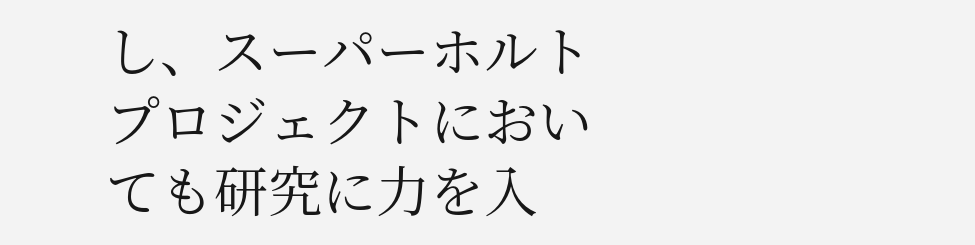し、スーパーホルトプロジェクトにおいても研究に力を入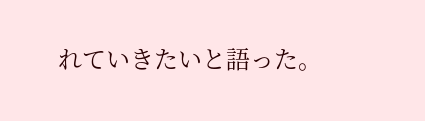れていきたいと語った。